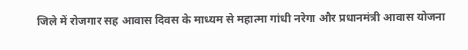जिले में रोजगार सह आवास दिवस के माध्यम से महात्मा गांधी नरेगा और प्रधानमंत्री आवास योजना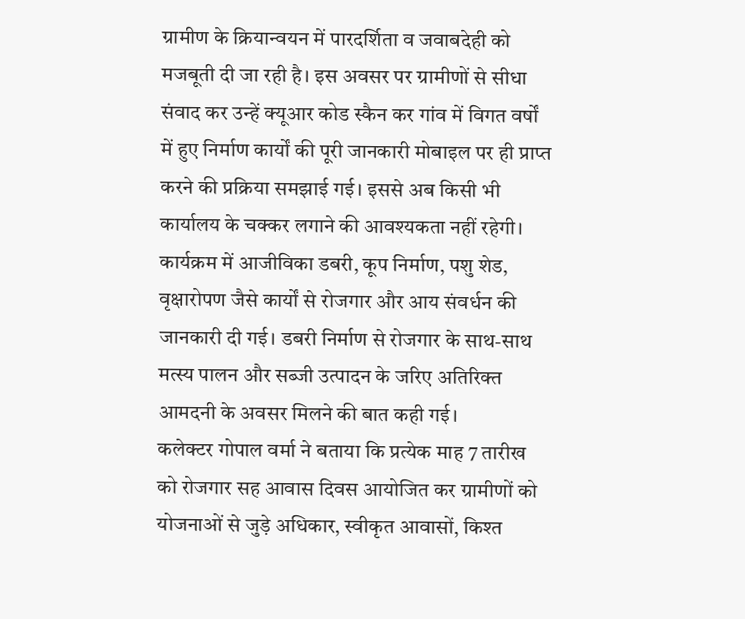ग्रामीण के क्रियान्वयन में पारदर्शिता व जवाबदेही को मजबूती दी जा रही है। इस अवसर पर ग्रामीणों से सीधा संवाद कर उन्हें क्यूआर कोड स्कैन कर गांव में विगत वर्षों में हुए निर्माण कार्यों की पूरी जानकारी मोबाइल पर ही प्राप्त करने की प्रक्रिया समझाई गई। इससे अब किसी भी कार्यालय के चक्कर लगाने की आवश्यकता नहीं रहेगी।
कार्यक्रम में आजीविका डबरी, कूप निर्माण, पशु शेड, वृक्षारोपण जैसे कार्यों से रोजगार और आय संवर्धन की जानकारी दी गई। डबरी निर्माण से रोजगार के साथ-साथ मत्स्य पालन और सब्जी उत्पादन के जरिए अतिरिक्त आमदनी के अवसर मिलने की बात कही गई।
कलेक्टर गोपाल वर्मा ने बताया कि प्रत्येक माह 7 तारीख को रोजगार सह आवास दिवस आयोजित कर ग्रामीणों को योजनाओं से जुड़े अधिकार, स्वीकृत आवासों, किश्त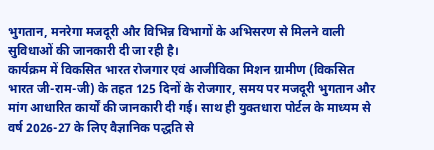भुगतान, मनरेगा मजदूरी और विभिन्न विभागों के अभिसरण से मिलने वाली सुविधाओं की जानकारी दी जा रही है।
कार्यक्रम में विकसित भारत रोजगार एवं आजीविका मिशन ग्रामीण (विकसित भारत जी-राम-जी) के तहत 125 दिनों के रोजगार, समय पर मजदूरी भुगतान और मांग आधारित कार्यों की जानकारी दी गई। साथ ही युक्तधारा पोर्टल के माध्यम से वर्ष 2026-27 के लिए वैज्ञानिक पद्धति से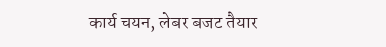कार्य चयन, लेबर बजट तैयार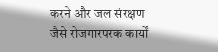करने और जल संरक्षण जैसे रोजगारपरक कार्यों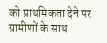को प्राथमिकता देने पर ग्रामीणों के साथ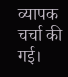व्यापक चर्चा की गई।